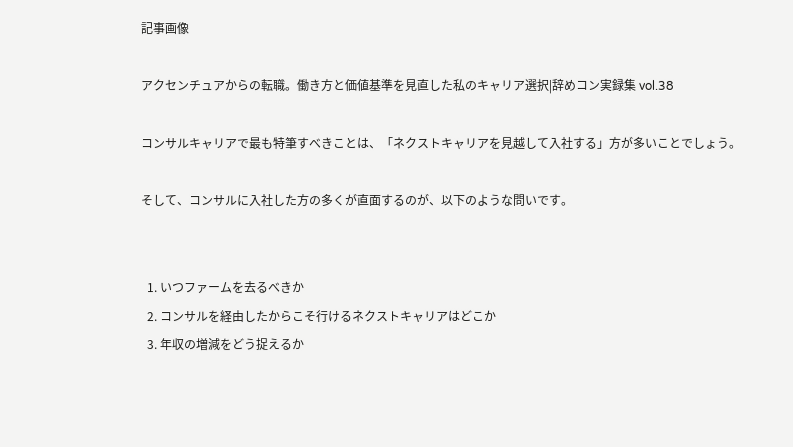記事画像

アクセンチュアからの転職。働き方と価値基準を見直した私のキャリア選択|辞めコン実録集 vol.38

コンサルキャリアで最も特筆すべきことは、「ネクストキャリアを見越して入社する」方が多いことでしょう。

そして、コンサルに入社した方の多くが直面するのが、以下のような問いです。


  1. いつファームを去るべきか
  2. コンサルを経由したからこそ行けるネクストキャリアはどこか
  3. 年収の増減をどう捉えるか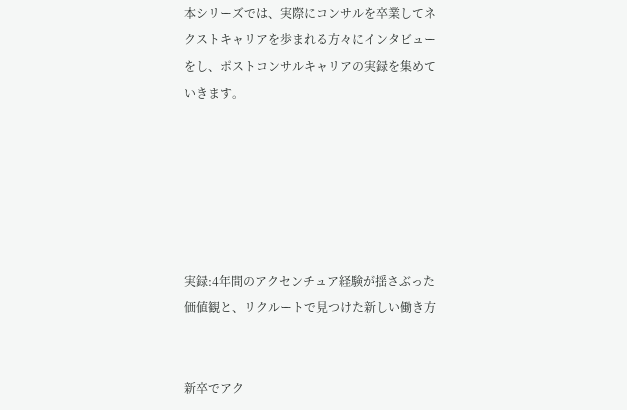本シリーズでは、実際にコンサルを卒業してネクストキャリアを歩まれる方々にインタビューをし、ポストコンサルキャリアの実録を集めていきます。






実録:4年間のアクセンチュア経験が揺さぶった価値観と、リクルートで見つけた新しい働き方


新卒でアク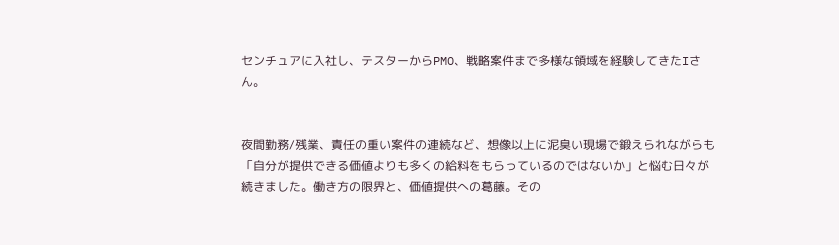センチュアに入社し、テスターからPMO、戦略案件まで多様な領域を経験してきたIさん。


夜間勤務/残業、責任の重い案件の連続など、想像以上に泥臭い現場で鍛えられながらも「自分が提供できる価値よりも多くの給料をもらっているのではないか」と悩む日々が続きました。働き方の限界と、価値提供への葛藤。その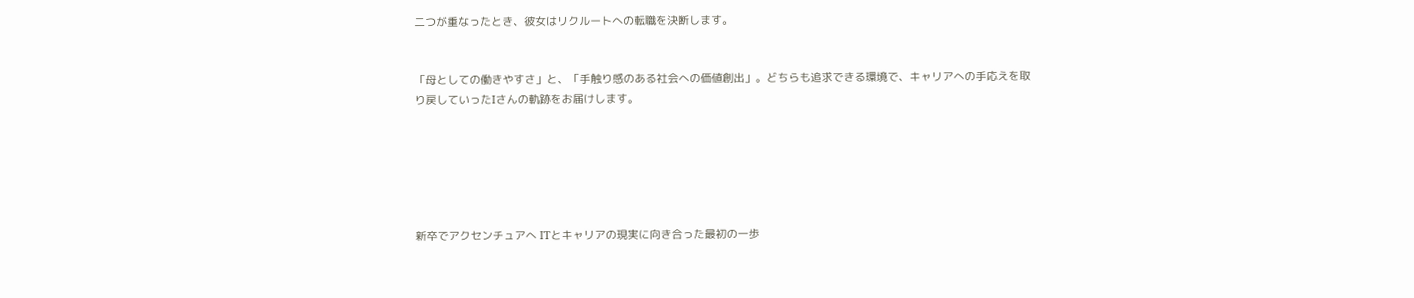二つが重なったとき、彼女はリクルートへの転職を決断します。


「母としての働きやすさ」と、「手触り感のある社会への価値創出」。どちらも追求できる環境で、キャリアへの手応えを取り戻していったIさんの軌跡をお届けします。






新卒でアクセンチュアへ ITとキャリアの現実に向き合った最初の一歩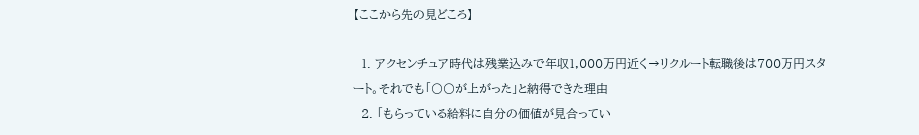【ここから先の見どころ】

  1. アクセンチュア時代は残業込みで年収1,000万円近く→リクルート転職後は700万円スタート。それでも「〇〇が上がった」と納得できた理由
  2. 「もらっている給料に自分の価値が見合ってい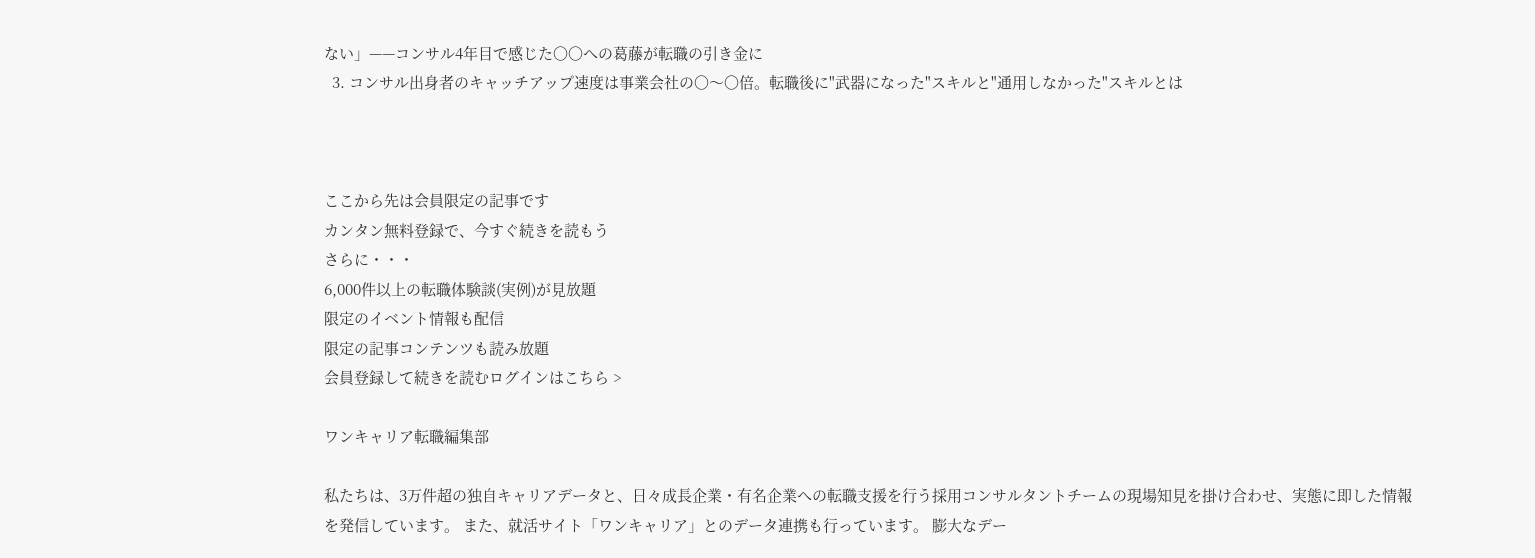ない」——コンサル4年目で感じた〇〇への葛藤が転職の引き金に
  3. コンサル出身者のキャッチアップ速度は事業会社の〇〜〇倍。転職後に"武器になった"スキルと"通用しなかった"スキルとは



ここから先は会員限定の記事です
カンタン無料登録で、今すぐ続きを読もう
さらに・・・
6,000件以上の転職体験談(実例)が見放題
限定のイベント情報も配信
限定の記事コンテンツも読み放題
会員登録して続きを読むログインはこちら >

ワンキャリア転職編集部

私たちは、3万件超の独自キャリアデータと、日々成長企業・有名企業への転職支援を行う採用コンサルタントチームの現場知見を掛け合わせ、実態に即した情報を発信しています。 また、就活サイト「ワンキャリア」とのデータ連携も行っています。 膨大なデー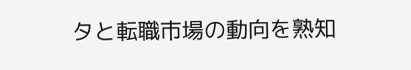タと転職市場の動向を熟知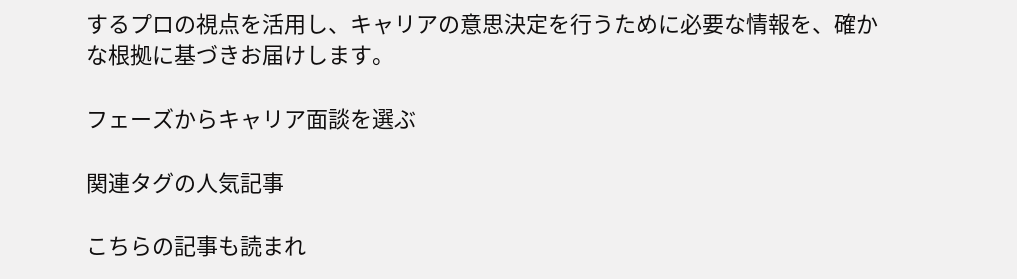するプロの視点を活用し、キャリアの意思決定を行うために必要な情報を、確かな根拠に基づきお届けします。

フェーズからキャリア面談を選ぶ

関連タグの人気記事

こちらの記事も読まれ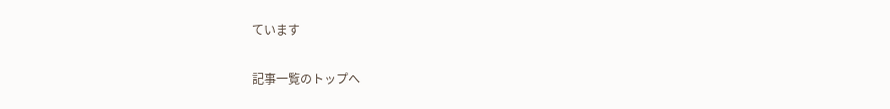ています

記事一覧のトップへ